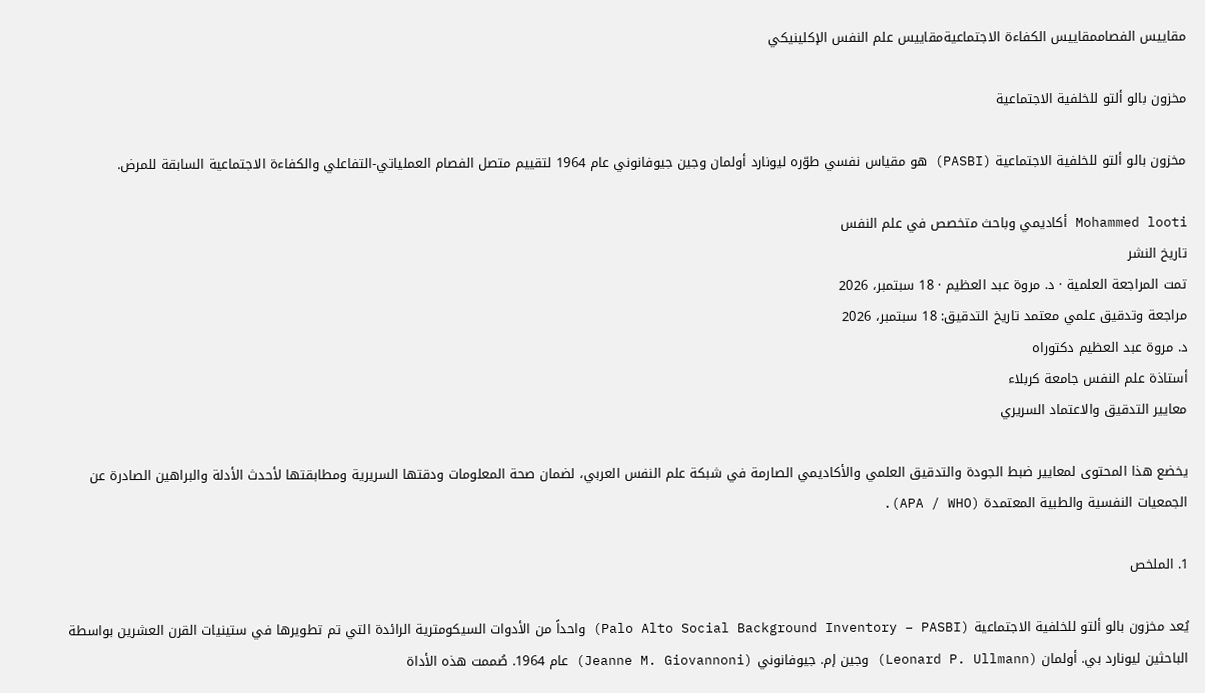مقاييس الفصاممقاييس الكفاءة الاجتماعيةمقاييس علم النفس الإكلينيكي

مخزون بالو ألتو للخلفية الاجتماعية

مخزون بالو ألتو للخلفية الاجتماعية (PASBI) هو مقياس نفسي طوّره ليونارد أولمان وجين جيوفانوني عام 1964 لتقييم متصل الفصام العملياتي-التفاعلي والكفاءة الاجتماعية السابقة للمرض.

Mohammed looti أكاديمي وباحث متخصص في علم النفس
تاريخ النشر
تمت المراجعة العلمية · د. مروة عبد العظيم · 18 سبتمبر، 2026
مراجعة وتدقيق علمي معتمد تاريخ التدقيق: 18 سبتمبر، 2026
د. مروة عبد العظيم دكتوراه
أستاذة علم النفس جامعة كربلاء
معايير التدقيق والاعتماد السريري

يخضع هذا المحتوى لمعايير ضبط الجودة والتدقيق العلمي والأكاديمي الصارمة في شبكة علم النفس العربي، لضمان صحة المعلومات ودقتها السريرية ومطابقتها لأحدث الأدلة والبراهين الصادرة عن الجمعيات النفسية والطبية المعتمدة (APA / WHO).

1. الملخص

يُعد مخزون بالو ألتو للخلفية الاجتماعية (Palo Alto Social Background Inventory – PASBI) واحداً من الأدوات السيكومترية الرائدة التي تم تطويرها في ستينيات القرن العشرين بواسطة الباحثين ليونارد بي. أولمان (Leonard P. Ullmann) وجين إم. جيوفانوني (Jeanne M. Giovannoni) عام 1964. صُممت هذه الأداة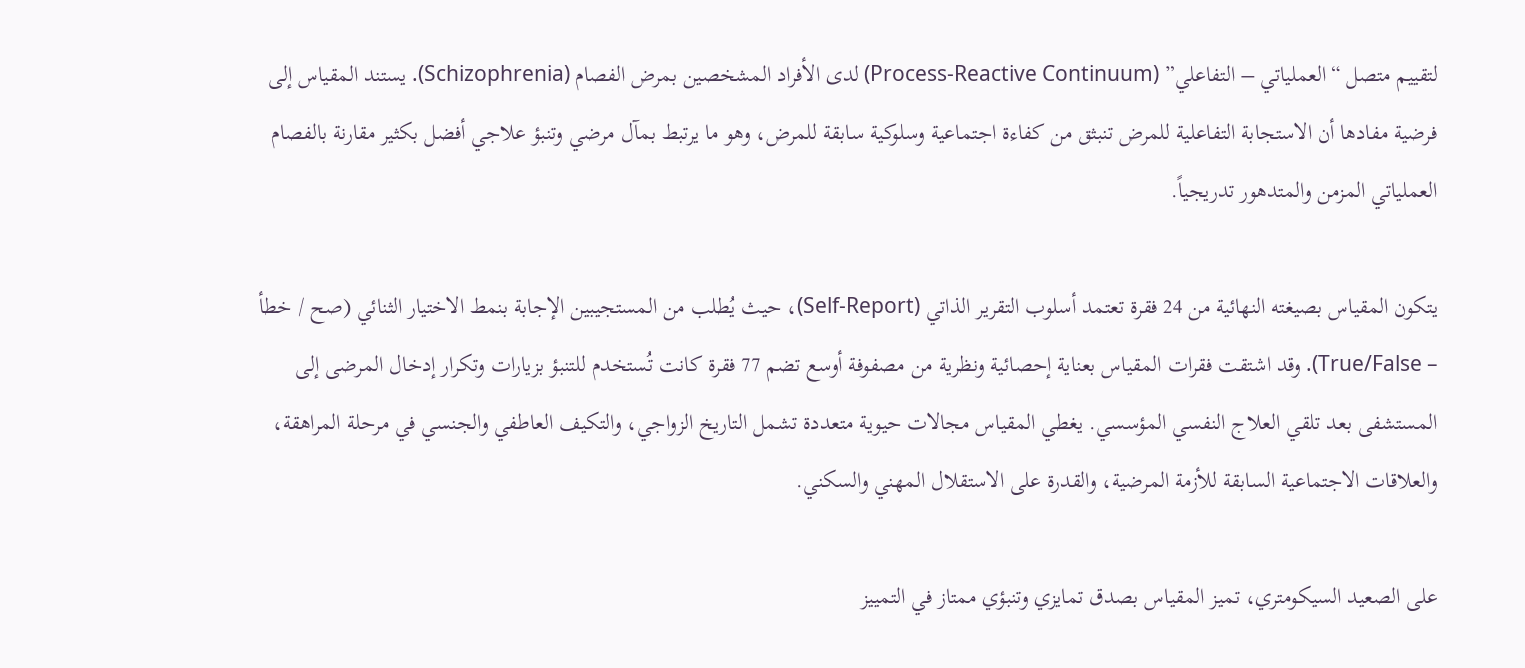لتقييم متصل “العملياتي – التفاعلي” (Process-Reactive Continuum) لدى الأفراد المشخصين بمرض الفصام (Schizophrenia). يستند المقياس إلى فرضية مفادها أن الاستجابة التفاعلية للمرض تنبثق من كفاءة اجتماعية وسلوكية سابقة للمرض، وهو ما يرتبط بمآل مرضي وتنبؤ علاجي أفضل بكثير مقارنة بالفصام العملياتي المزمن والمتدهور تدريجياً.

يتكون المقياس بصيغته النهائية من 24 فقرة تعتمد أسلوب التقرير الذاتي (Self-Report)، حيث يُطلب من المستجيبين الإجابة بنمط الاختيار الثنائي (صح / خطأ – True/False). وقد اشتقت فقرات المقياس بعناية إحصائية ونظرية من مصفوفة أوسع تضم 77 فقرة كانت تُستخدم للتنبؤ بزيارات وتكرار إدخال المرضى إلى المستشفى بعد تلقي العلاج النفسي المؤسسي. يغطي المقياس مجالات حيوية متعددة تشمل التاريخ الزواجي، والتكيف العاطفي والجنسي في مرحلة المراهقة، والعلاقات الاجتماعية السابقة للأزمة المرضية، والقدرة على الاستقلال المهني والسكني.

على الصعيد السيكومتري، تميز المقياس بصدق تمايزي وتنبؤي ممتاز في التمييز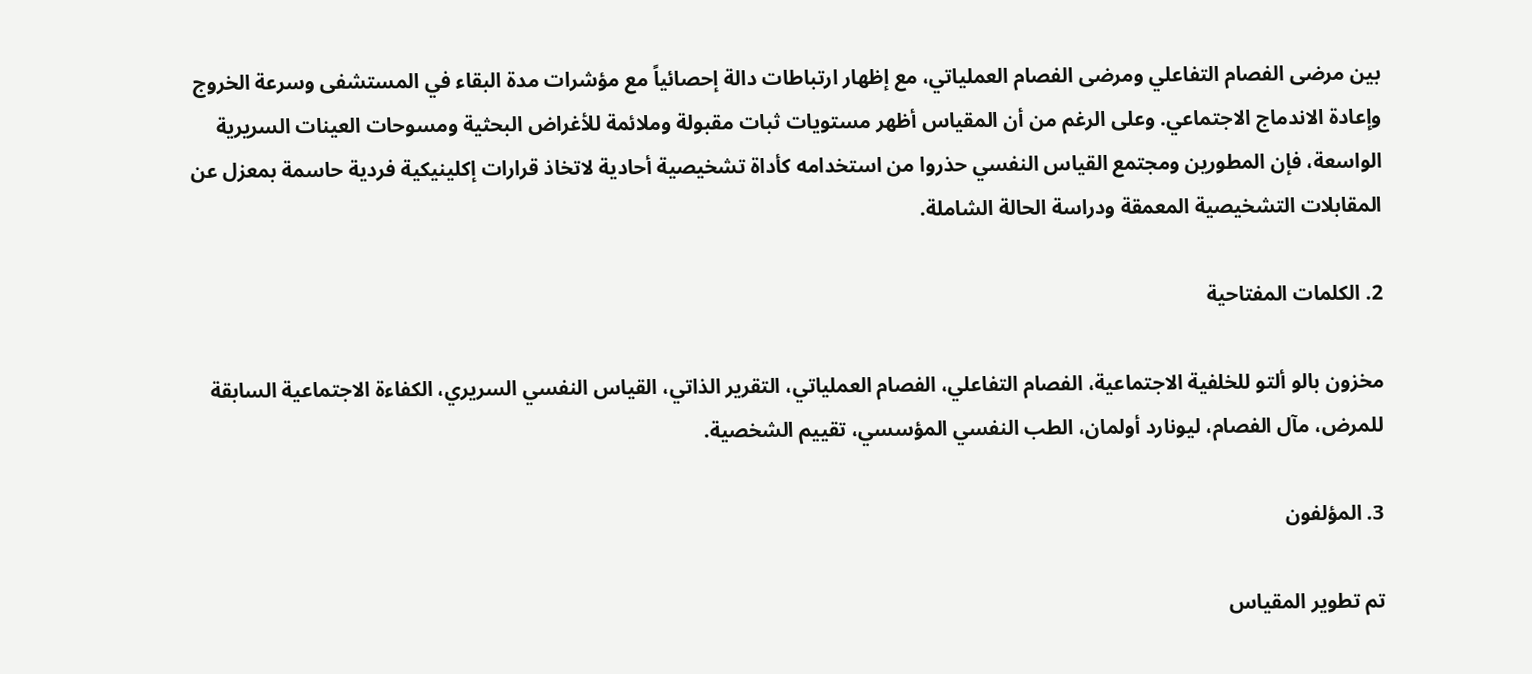بين مرضى الفصام التفاعلي ومرضى الفصام العملياتي، مع إظهار ارتباطات دالة إحصائياً مع مؤشرات مدة البقاء في المستشفى وسرعة الخروج وإعادة الاندماج الاجتماعي. وعلى الرغم من أن المقياس أظهر مستويات ثبات مقبولة وملائمة للأغراض البحثية ومسوحات العينات السريرية الواسعة، فإن المطورين ومجتمع القياس النفسي حذروا من استخدامه كأداة تشخيصية أحادية لاتخاذ قرارات إكلينيكية فردية حاسمة بمعزل عن المقابلات التشخيصية المعمقة ودراسة الحالة الشاملة.

2. الكلمات المفتاحية

مخزون بالو ألتو للخلفية الاجتماعية، الفصام التفاعلي، الفصام العملياتي، التقرير الذاتي، القياس النفسي السريري، الكفاءة الاجتماعية السابقة للمرض، مآل الفصام، ليونارد أولمان، الطب النفسي المؤسسي، تقييم الشخصية.

3. المؤلفون

تم تطوير المقياس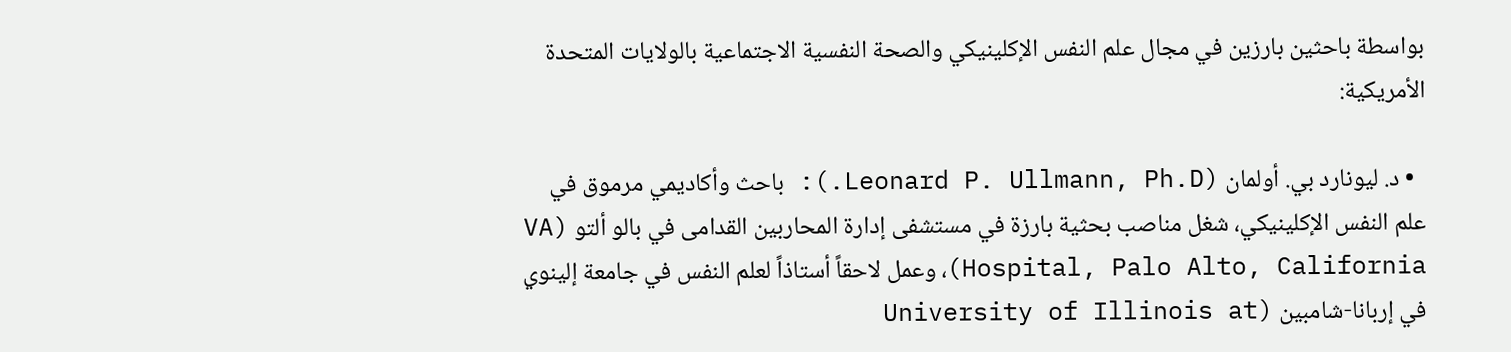بواسطة باحثين بارزين في مجال علم النفس الإكلينيكي والصحة النفسية الاجتماعية بالولايات المتحدة الأمريكية:

  • د. ليونارد بي. أولمان (Leonard P. Ullmann, Ph.D.): باحث وأكاديمي مرموق في علم النفس الإكلينيكي، شغل مناصب بحثية بارزة في مستشفى إدارة المحاربين القدامى في بالو ألتو (VA Hospital, Palo Alto, California)، وعمل لاحقاً أستاذاً لعلم النفس في جامعة إلينوي في إربانا-شامبين (University of Illinois at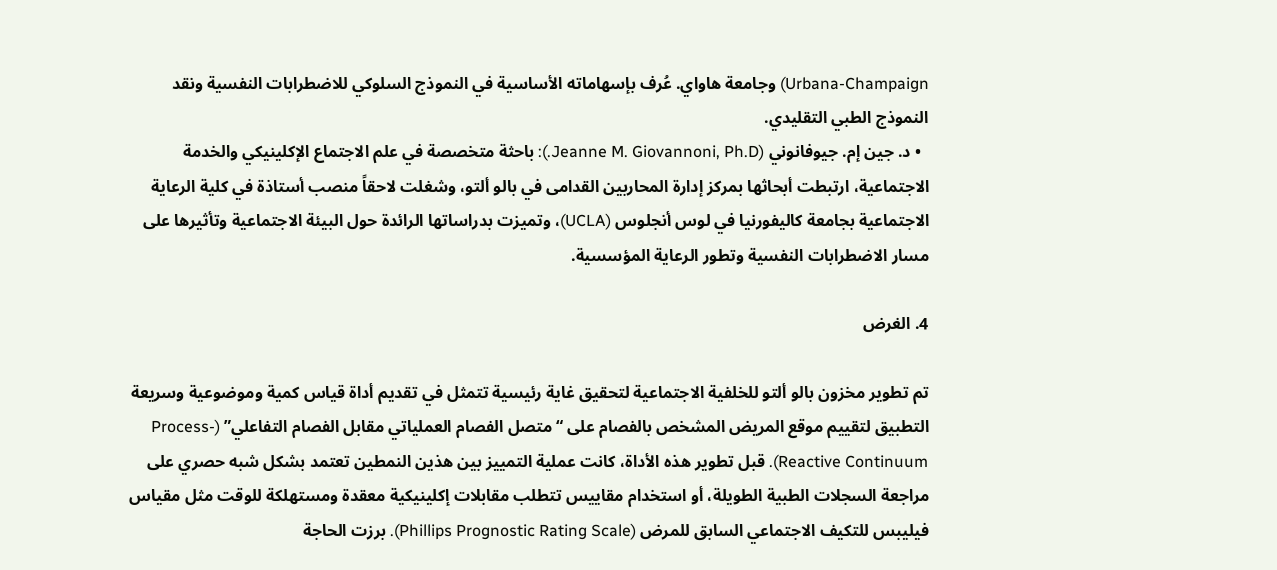Urbana-Champaign) وجامعة هاواي. عُرف بإسهاماته الأساسية في النموذج السلوكي للاضطرابات النفسية ونقد النموذج الطبي التقليدي.
  • د. جين إم. جيوفانوني (Jeanne M. Giovannoni, Ph.D.): باحثة متخصصة في علم الاجتماع الإكلينيكي والخدمة الاجتماعية، ارتبطت أبحاثها بمركز إدارة المحاربين القدامى في بالو ألتو، وشغلت لاحقاً منصب أستاذة في كلية الرعاية الاجتماعية بجامعة كاليفورنيا في لوس أنجلوس (UCLA)، وتميزت بدراساتها الرائدة حول البيئة الاجتماعية وتأثيرها على مسار الاضطرابات النفسية وتطور الرعاية المؤسسية.

4. الغرض

تم تطوير مخزون بالو ألتو للخلفية الاجتماعية لتحقيق غاية رئيسية تتمثل في تقديم أداة قياس كمية وموضوعية وسريعة التطبيق لتقييم موقع المريض المشخص بالفصام على “متصل الفصام العملياتي مقابل الفصام التفاعلي” (Process-Reactive Continuum). قبل تطوير هذه الأداة، كانت عملية التمييز بين هذين النمطين تعتمد بشكل شبه حصري على مراجعة السجلات الطبية الطويلة، أو استخدام مقاييس تتطلب مقابلات إكلينيكية معقدة ومستهلكة للوقت مثل مقياس فيليبس للتكيف الاجتماعي السابق للمرض (Phillips Prognostic Rating Scale). برزت الحاجة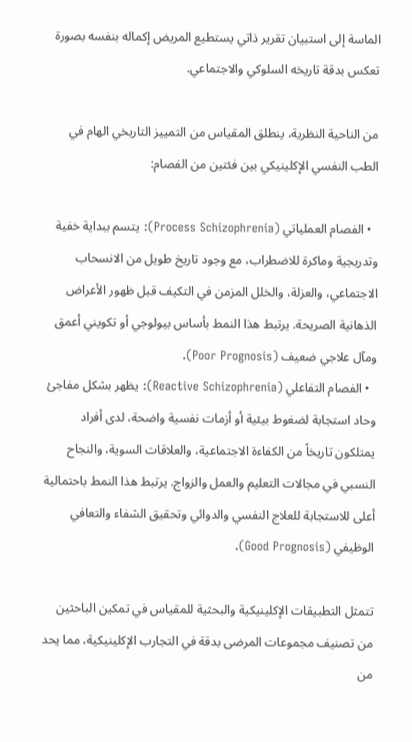الماسة إلى استبيان تقرير ذاتي يستطيع المريض إكماله بنفسه بصورة تعكس بدقة تاريخه السلوكي والاجتماعي.

من الناحية النظرية، ينطلق المقياس من التمييز التاريخي الهام في الطب النفسي الإكلينيكي بين فئتين من الفصام:

  • الفصام العملياتي (Process Schizophrenia): يتسم ببداية خفية وتدريجية وماكرة للاضطراب، مع وجود تاريخ طويل من الانسحاب الاجتماعي، والعزلة، والخلل المزمن في التكيف قبل ظهور الأعراض الذهانية الصريحة. يرتبط هذا النمط بأساس بيولوجي أو تكويني أعمق ومآل علاجي ضعيف (Poor Prognosis).
  • الفصام التفاعلي (Reactive Schizophrenia): يظهر بشكل مفاجئ وحاد استجابة لضغوط بيئية أو أزمات نفسية واضحة، لدى أفراد يمتلكون تاريخاً من الكفاءة الاجتماعية، والعلاقات السوية، والنجاح النسبي في مجالات التعليم والعمل والزواج. يرتبط هذا النمط باحتمالية أعلى للاستجابة للعلاج النفسي والدوائي وتحقيق الشفاء والتعافي الوظيفي (Good Prognosis).

تتمثل التطبيقات الإكلينيكية والبحثية للمقياس في تمكين الباحثين من تصنيف مجموعات المرضى بدقة في التجارب الإكلينيكية، مما يحد من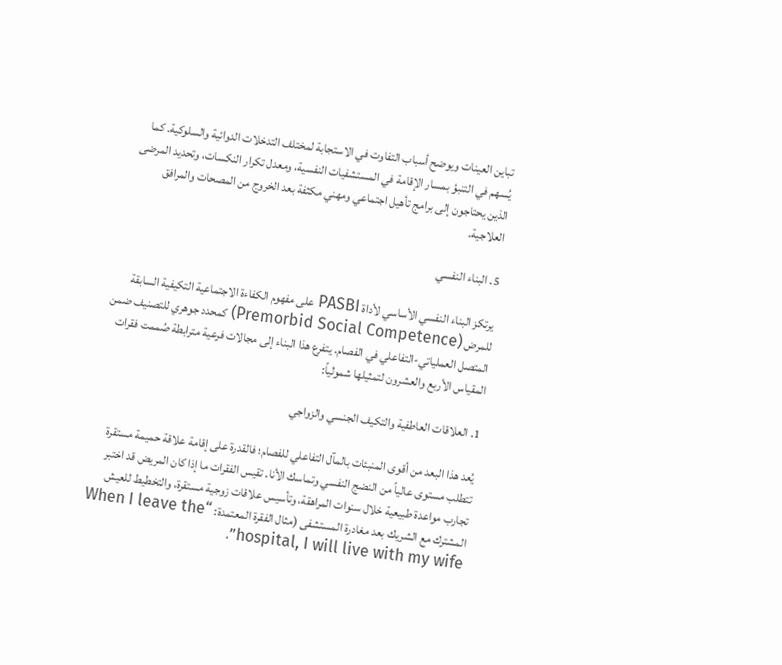تباين العينات ويوضح أسباب التفاوت في الاستجابة لمختلف التدخلات الدوائية والسلوكية. كما يُسهم في التنبؤ بمسار الإقامة في المستشفيات النفسية، ومعدل تكرار النكسات، وتحديد المرضى الذين يحتاجون إلى برامج تأهيل اجتماعي ومهني مكثفة بعد الخروج من المصحات والمرافق العلاجية.

5. البناء النفسي

يرتكز البناء النفسي الأساسي لأداة PASBI على مفهوم الكفاءة الاجتماعية التكيفية السابقة للمرض (Premorbid Social Competence) كمحدد جوهري للتصنيف ضمن المتصل العملياتي-التفاعلي في الفصام. يتفرع هذا البناء إلى مجالات فرعية مترابطة صُممت فقرات المقياس الأربع والعشرون لتمثيلها شمولياً:

1. العلاقات العاطفية والتكيف الجنسي والزواجي

يُعد هذا البعد من أقوى المنبئات بالمآل التفاعلي للفصام؛ فالقدرة على إقامة علاقة حميمة مستقرة تتطلب مستوى عالياً من النضج النفسي وتماسك الأنا. تقيس الفقرات ما إذا كان المريض قد اختبر تجارب مواعدة طبيعية خلال سنوات المراهقة، وتأسيس علاقات زوجية مستقرة، والتخطيط للعيش المشترك مع الشريك بعد مغادرة المستشفى (مثال الفقرة المعتمدة: “When I leave the hospital, I will live with my wife”،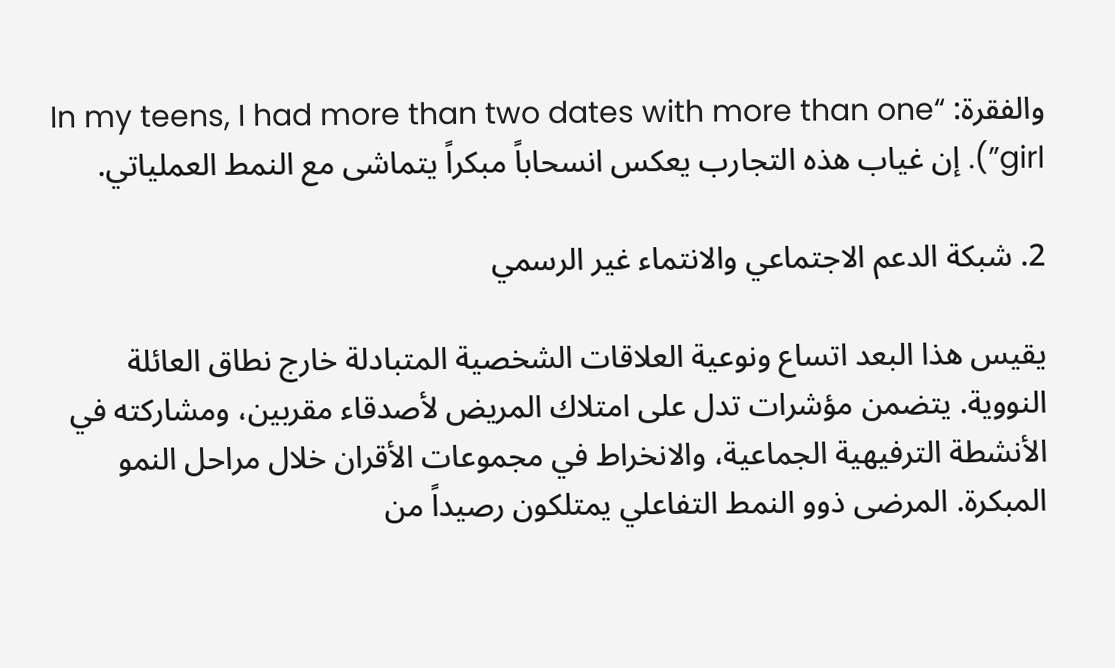والفقرة: “In my teens, I had more than two dates with more than one girl”). إن غياب هذه التجارب يعكس انسحاباً مبكراً يتماشى مع النمط العملياتي.

2. شبكة الدعم الاجتماعي والانتماء غير الرسمي

يقيس هذا البعد اتساع ونوعية العلاقات الشخصية المتبادلة خارج نطاق العائلة النووية. يتضمن مؤشرات تدل على امتلاك المريض لأصدقاء مقربين، ومشاركته في الأنشطة الترفيهية الجماعية، والانخراط في مجموعات الأقران خلال مراحل النمو المبكرة. المرضى ذوو النمط التفاعلي يمتلكون رصيداً من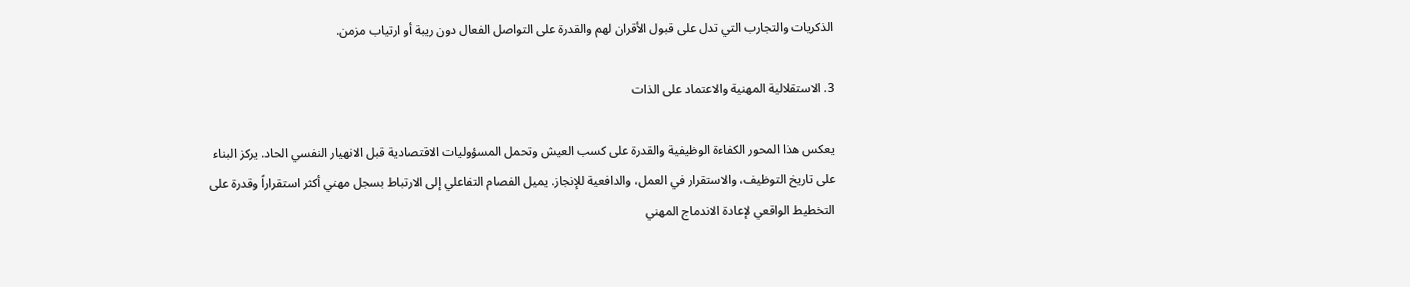الذكريات والتجارب التي تدل على قبول الأقران لهم والقدرة على التواصل الفعال دون ريبة أو ارتياب مزمن.

3. الاستقلالية المهنية والاعتماد على الذات

يعكس هذا المحور الكفاءة الوظيفية والقدرة على كسب العيش وتحمل المسؤوليات الاقتصادية قبل الانهيار النفسي الحاد. يركز البناء على تاريخ التوظيف، والاستقرار في العمل، والدافعية للإنجاز. يميل الفصام التفاعلي إلى الارتباط بسجل مهني أكثر استقراراً وقدرة على التخطيط الواقعي لإعادة الاندماج المهني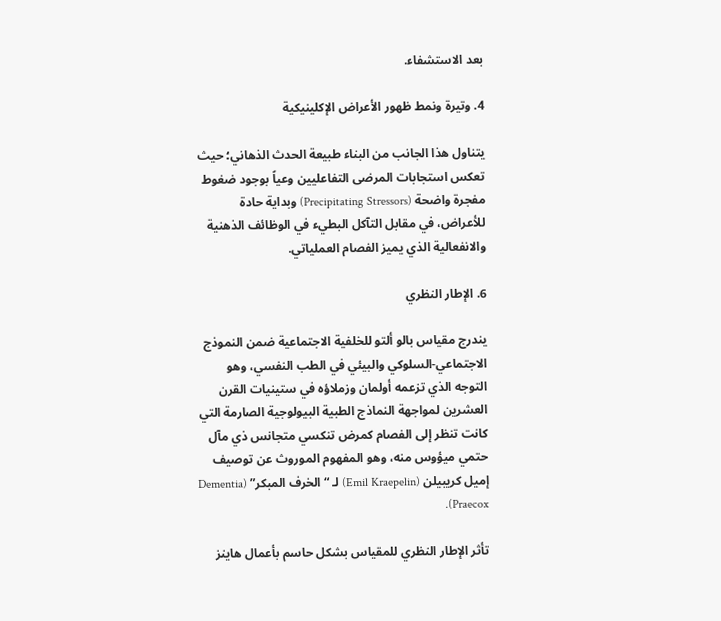بعد الاستشفاء.

4. وتيرة ونمط ظهور الأعراض الإكلينيكية

يتناول هذا الجانب من البناء طبيعة الحدث الذهاني؛ حيث تعكس استجابات المرضى التفاعليين وعياً بوجود ضغوط مفجرة واضحة (Precipitating Stressors) وبداية حادة للأعراض، في مقابل التآكل البطيء في الوظائف الذهنية والانفعالية الذي يميز الفصام العملياتي.

6. الإطار النظري

يندرج مقياس بالو ألتو للخلفية الاجتماعية ضمن النموذج الاجتماعي-السلوكي والبيئي في الطب النفسي، وهو التوجه الذي تزعمه أولمان وزملاؤه في ستينيات القرن العشرين لمواجهة النماذج الطبية البيولوجية الصارمة التي كانت تنظر إلى الفصام كمرض تنكسي متجانس ذي مآل حتمي ميؤوس منه، وهو المفهوم الموروث عن توصيف إميل كريبيلن (Emil Kraepelin) لـ “الخرف المبكر” (Dementia Praecox).

تأثر الإطار النظري للمقياس بشكل حاسم بأعمال هاينز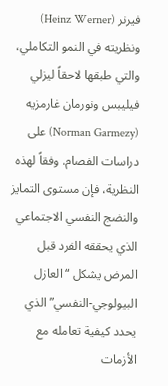فيرنر (Heinz Werner) ونظريته في النمو التكاملي، والتي طبقها لاحقاً ليزلي فيليبس ونورمان غارمزيه (Norman Garmezy) على دراسات الفصام. وفقاً لهذه النظرية، فإن مستوى التمايز والنضج النفسي الاجتماعي الذي يحققه الفرد قبل المرض يشكل “العازل البيولوجي-النفسي” الذي يحدد كيفية تعامله مع الأزمات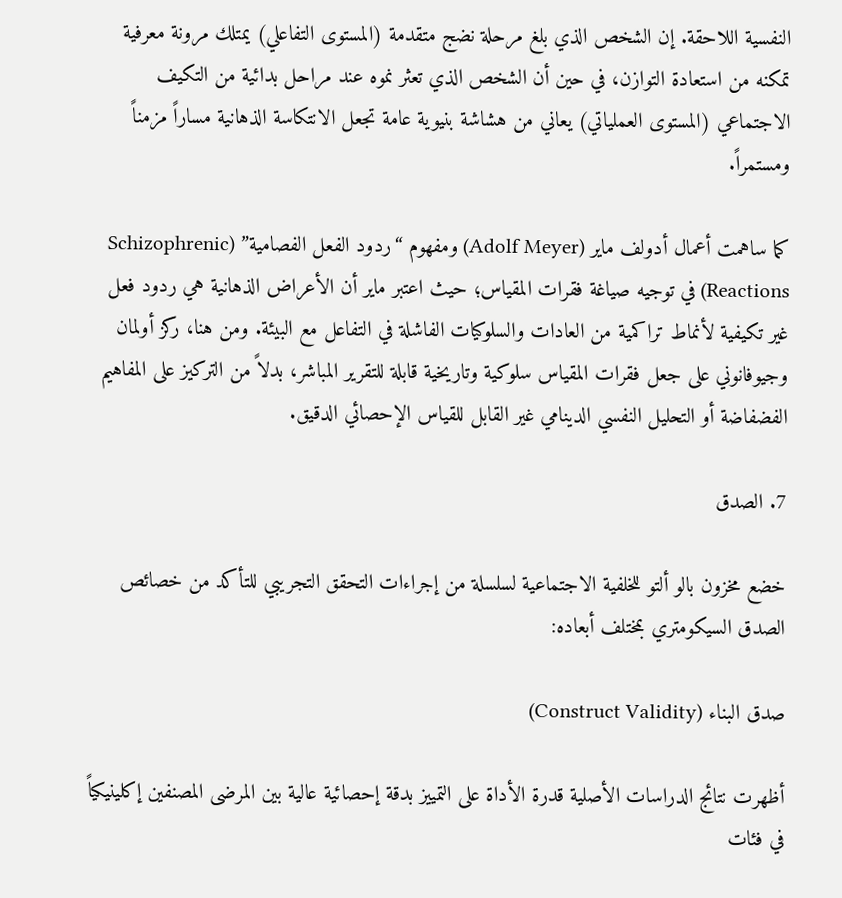النفسية اللاحقة. إن الشخص الذي بلغ مرحلة نضج متقدمة (المستوى التفاعلي) يمتلك مرونة معرفية تمكنه من استعادة التوازن، في حين أن الشخص الذي تعثر نموه عند مراحل بدائية من التكيف الاجتماعي (المستوى العملياتي) يعاني من هشاشة بنيوية عامة تجعل الانتكاسة الذهانية مساراً مزمناً ومستمراً.

كما ساهمت أعمال أدولف ماير (Adolf Meyer) ومفهوم “ردود الفعل الفصامية” (Schizophrenic Reactions) في توجيه صياغة فقرات المقياس؛ حيث اعتبر ماير أن الأعراض الذهانية هي ردود فعل غير تكيفية لأنماط تراكمية من العادات والسلوكيات الفاشلة في التفاعل مع البيئة. ومن هنا، ركز أولمان وجيوفانوني على جعل فقرات المقياس سلوكية وتاريخية قابلة للتقرير المباشر، بدلاً من التركيز على المفاهيم الفضفاضة أو التحليل النفسي الدينامي غير القابل للقياس الإحصائي الدقيق.

7. الصدق

خضع مخزون بالو ألتو للخلفية الاجتماعية لسلسلة من إجراءات التحقق التجريبي للتأكد من خصائص الصدق السيكومتري بمختلف أبعاده:

صدق البناء (Construct Validity)

أظهرت نتائج الدراسات الأصلية قدرة الأداة على التمييز بدقة إحصائية عالية بين المرضى المصنفين إكلينيكياً في فئات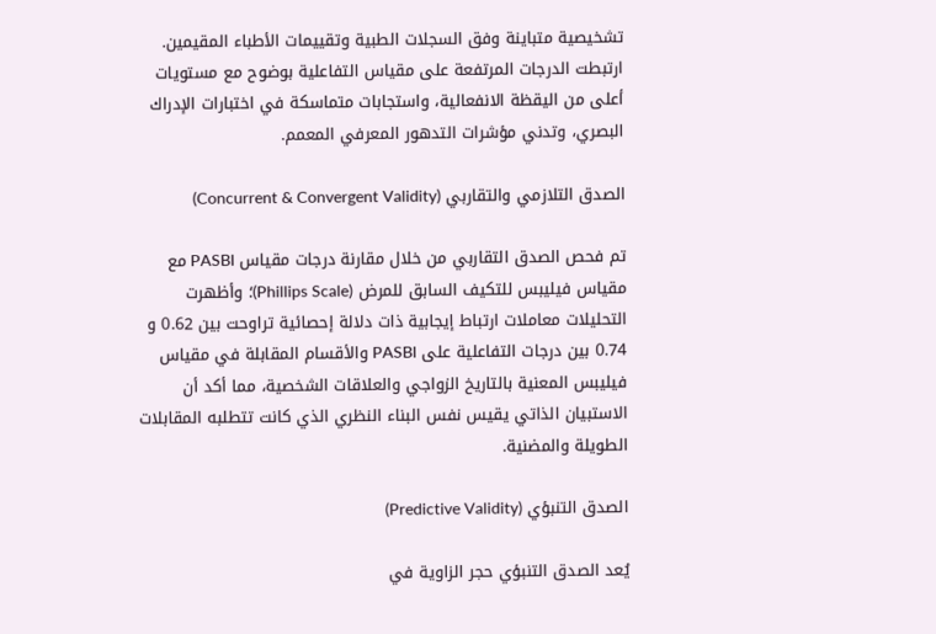تشخيصية متباينة وفق السجلات الطبية وتقييمات الأطباء المقيمين. ارتبطت الدرجات المرتفعة على مقياس التفاعلية بوضوح مع مستويات أعلى من اليقظة الانفعالية، واستجابات متماسكة في اختبارات الإدراك البصري، وتدني مؤشرات التدهور المعرفي المعمم.

الصدق التلازمي والتقاربي (Concurrent & Convergent Validity)

تم فحص الصدق التقاربي من خلال مقارنة درجات مقياس PASBI مع مقياس فيليبس للتكيف السابق للمرض (Phillips Scale)؛ وأظهرت التحليلات معاملات ارتباط إيجابية ذات دلالة إحصائية تراوحت بين 0.62 و 0.74 بين درجات التفاعلية على PASBI والأقسام المقابلة في مقياس فيليبس المعنية بالتاريخ الزواجي والعلاقات الشخصية، مما أكد أن الاستبيان الذاتي يقيس نفس البناء النظري الذي كانت تتطلبه المقابلات الطويلة والمضنية.

الصدق التنبؤي (Predictive Validity)

يُعد الصدق التنبؤي حجر الزاوية في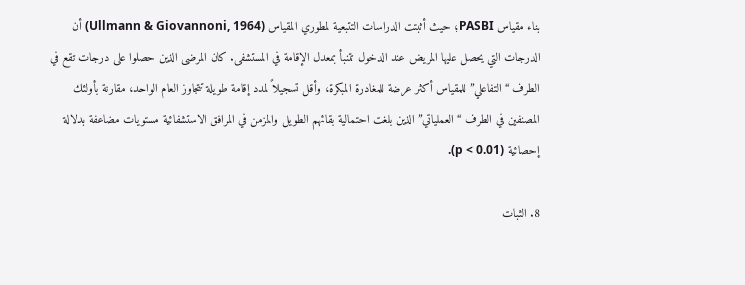بناء مقياس PASBI؛ حيث أثبتت الدراسات التتبعية لمطوري المقياس (Ullmann & Giovannoni, 1964) أن الدرجات التي يحصل عليها المريض عند الدخول تتنبأ بمعدل الإقامة في المستشفى. كان المرضى الذين حصلوا على درجات تقع في الطرف “التفاعلي” للمقياس أكثر عرضة للمغادرة المبكرة، وأقل تسجيلاً لمدد إقامة طويلة تتجاوز العام الواحد، مقارنة بأولئك المصنفين في الطرف “العملياتي” الذين بلغت احتمالية بقائهم الطويل والمزمن في المرافق الاستشفائية مستويات مضاعفة بدلالة إحصائية (p < 0.01).

8. الثبات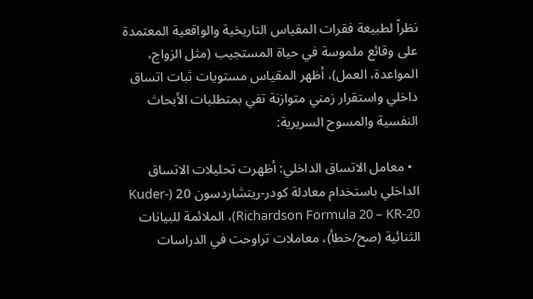نظراً لطبيعة فقرات المقياس التاريخية والواقعية المعتمدة على وقائع ملموسة في حياة المستجيب (مثل الزواج، المواعدة، العمل)، أظهر المقياس مستويات ثبات اتساق داخلي واستقرار زمني متوازنة تفي بمتطلبات الأبحاث النفسية والمسوح السريرية:

  • معامل الاتساق الداخلي: أظهرت تحليلات الاتساق الداخلي باستخدام معادلة كودر-ريتشاردسون 20 (Kuder-Richardson Formula 20 – KR-20)، الملائمة للبيانات الثنائية (صح/خطأ)، معاملات تراوحت في الدراسات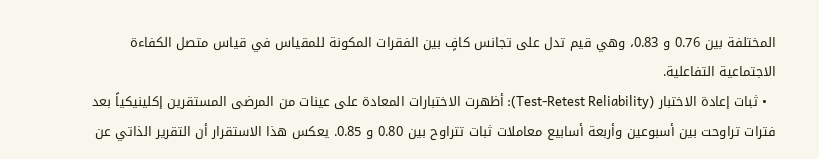المختلفة بين 0.76 و 0.83، وهي قيم تدل على تجانس كافٍ بين الفقرات المكونة للمقياس في قياس متصل الكفاءة الاجتماعية التفاعلية.
  • ثبات إعادة الاختبار (Test-Retest Reliability): أظهرت الاختبارات المعادة على عينات من المرضى المستقرين إكلينيكياً بعد فترات تراوحت بين أسبوعين وأربعة أسابيع معاملات ثبات تتراوح بين 0.80 و 0.85. يعكس هذا الاستقرار أن التقرير الذاتي عن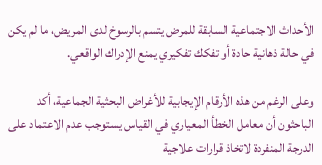الأحداث الاجتماعية السابقة للمرض يتسم بالرسوخ لدى المريض، ما لم يكن في حالة ذهانية حادة أو تفكك تفكيري يمنع الإدراك الواقعي.

وعلى الرغم من هذه الأرقام الإيجابية للأغراض البحثية الجماعية، أكد الباحثون أن معامل الخطأ المعياري في القياس يستوجب عدم الاعتماد على الدرجة المنفردة لاتخاذ قرارات علاجية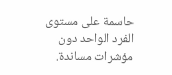حاسمة على مستوى الفرد الواحد دون مؤشرات مساندة.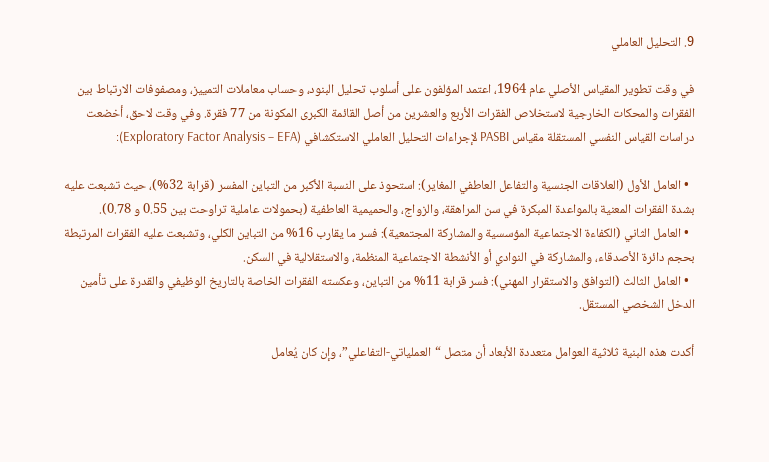9. التحليل العاملي

في وقت تطوير المقياس الأصلي عام 1964، اعتمد المؤلفون على أسلوب تحليل البنود، وحساب معاملات التمييز، ومصفوفات الارتباط بين الفقرات والمحكات الخارجية لاستخلاص الفقرات الأربع والعشرين من أصل القائمة الكبرى المكونة من 77 فقرة. وفي وقت لاحق، أخضعت دراسات القياس النفسي المستقلة مقياس PASBI لإجراءات التحليل العاملي الاستكشافي (Exploratory Factor Analysis – EFA):

  • العامل الأول (العلاقات الجنسية والتفاعل العاطفي المغاير): استحوذ على النسبة الأكبر من التباين المفسر (قرابة 32%)، حيث تشبعت عليه بشدة الفقرات المعنية بالمواعدة المبكرة في سن المراهقة، والزواج، والحميمية العاطفية (بحمولات عاملية تراوحت بين 0.55 و 0.78).
  • العامل الثاني (الكفاءة الاجتماعية المؤسسية والمشاركة المجتمعية): فسر ما يقارب 16% من التباين الكلي، وتشبعت عليه الفقرات المرتبطة بحجم دائرة الأصدقاء، والمشاركة في النوادي أو الأنشطة الاجتماعية المنظمة، والاستقلالية في السكن.
  • العامل الثالث (التوافق والاستقرار المهني): فسر قرابة 11% من التباين، وعكسته الفقرات الخاصة بالتاريخ الوظيفي والقدرة على تأمين الدخل الشخصي المستقل.

أكدت هذه البنية ثلاثية العوامل متعددة الأبعاد أن متصل “العملياتي-التفاعلي”، وإن كان يُعامل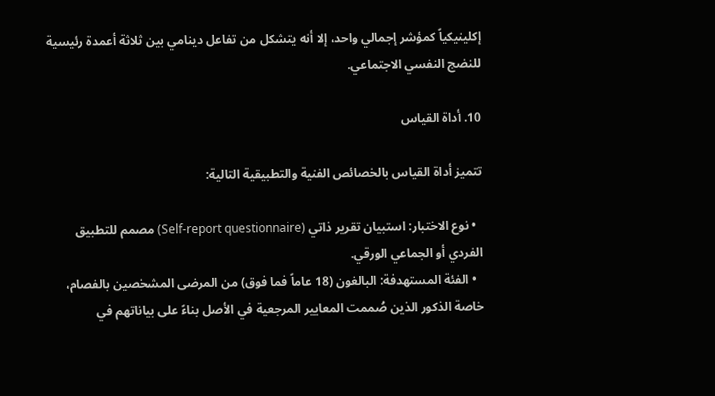إكلينيكياً كمؤشر إجمالي واحد، إلا أنه يتشكل من تفاعل دينامي بين ثلاثة أعمدة رئيسية للنضج النفسي الاجتماعي.

10. أداة القياس

تتميز أداة القياس بالخصائص الفنية والتطبيقية التالية:

  • نوع الاختبار: استبيان تقرير ذاتي (Self-report questionnaire) مصمم للتطبيق الفردي أو الجماعي الورقي.
  • الفئة المستهدفة: البالغون (18 عاماً فما فوق) من المرضى المشخصين بالفصام، خاصة الذكور الذين صُممت المعايير المرجعية في الأصل بناءً على بياناتهم في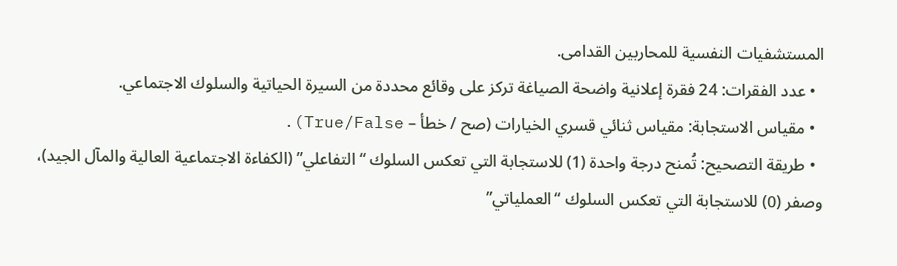المستشفيات النفسية للمحاربين القدامى.
  • عدد الفقرات: 24 فقرة إعلانية واضحة الصياغة تركز على وقائع محددة من السيرة الحياتية والسلوك الاجتماعي.
  • مقياس الاستجابة: مقياس ثنائي قسري الخيارات (صح / خطأ – True/False).
  • طريقة التصحيح: تُمنح درجة واحدة (1) للاستجابة التي تعكس السلوك “التفاعلي” (الكفاءة الاجتماعية العالية والمآل الجيد)، وصفر (0) للاستجابة التي تعكس السلوك “العملياتي”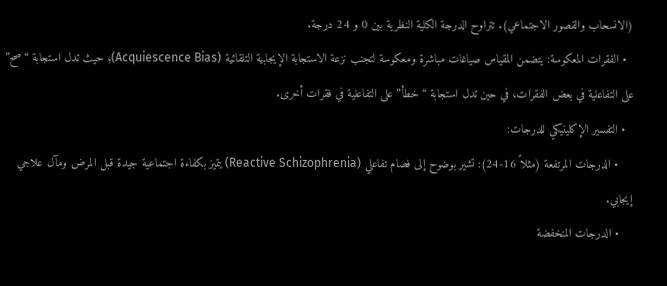(الانسحاب والقصور الاجتماعي). تتراوح الدرجة الكلية النظرية بين 0 و 24 درجة.
  • الفقرات المعكوسة: يتضمن المقياس صياغات مباشرة ومعكوسة لتجنب نزعة الاستجابة الإيجابية التلقائية (Acquiescence Bias)؛ حيث تدل استجابة “صح” على التفاعلية في بعض الفقرات، في حين تدل استجابة “خطأ” على التفاعلية في فقرات أخرى.
  • التفسير الإكلينيكي للدرجات:
    • الدرجات المرتفعة (مثلاً 16-24): تشير بوضوح إلى فصام تفاعلي (Reactive Schizophrenia) يتميز بكفاءة اجتماعية جيدة قبل المرض ومآل علاجي إيجابي.
    • الدرجات المنخفضة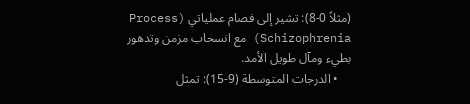(مثلاً 0-8): تشير إلى فصام عملياتي (Process Schizophrenia) مع انسحاب مزمن وتدهور بطيء ومآل طويل الأمد.
    • الدرجات المتوسطة (9-15): تمثل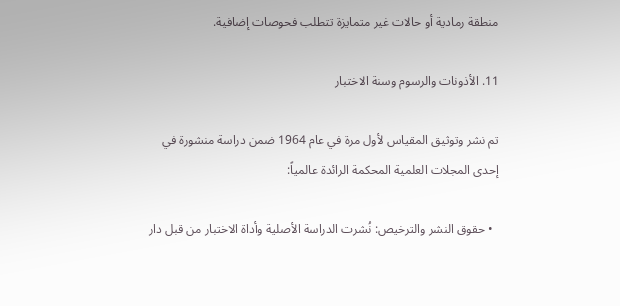منطقة رمادية أو حالات غير متمايزة تتطلب فحوصات إضافية.

11. الأذونات والرسوم وسنة الاختبار

تم نشر وتوثيق المقياس لأول مرة في عام 1964 ضمن دراسة منشورة في إحدى المجلات العلمية المحكمة الرائدة عالمياً:

  • حقوق النشر والترخيص: نُشرت الدراسة الأصلية وأداة الاختبار من قبل دار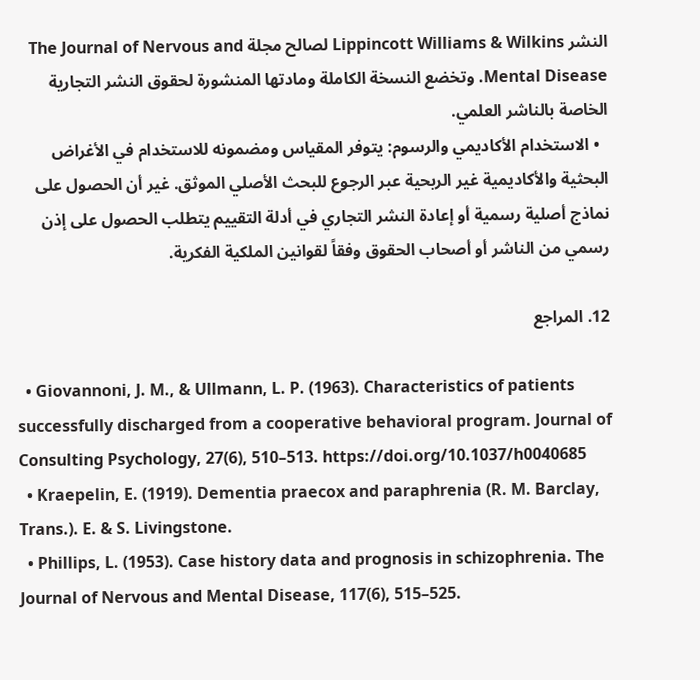النشر Lippincott Williams & Wilkins لصالح مجلة The Journal of Nervous and Mental Disease. وتخضع النسخة الكاملة ومادتها المنشورة لحقوق النشر التجارية الخاصة بالناشر العلمي.
  • الاستخدام الأكاديمي والرسوم: يتوفر المقياس ومضمونه للاستخدام في الأغراض البحثية والأكاديمية غير الربحية عبر الرجوع للبحث الأصلي الموثق. غير أن الحصول على نماذج أصلية رسمية أو إعادة النشر التجاري في أدلة التقييم يتطلب الحصول على إذن رسمي من الناشر أو أصحاب الحقوق وفقاً لقوانين الملكية الفكرية.

12. المراجع

  • Giovannoni, J. M., & Ullmann, L. P. (1963). Characteristics of patients successfully discharged from a cooperative behavioral program. Journal of Consulting Psychology, 27(6), 510–513. https://doi.org/10.1037/h0040685
  • Kraepelin, E. (1919). Dementia praecox and paraphrenia (R. M. Barclay, Trans.). E. & S. Livingstone.
  • Phillips, L. (1953). Case history data and prognosis in schizophrenia. The Journal of Nervous and Mental Disease, 117(6), 515–525.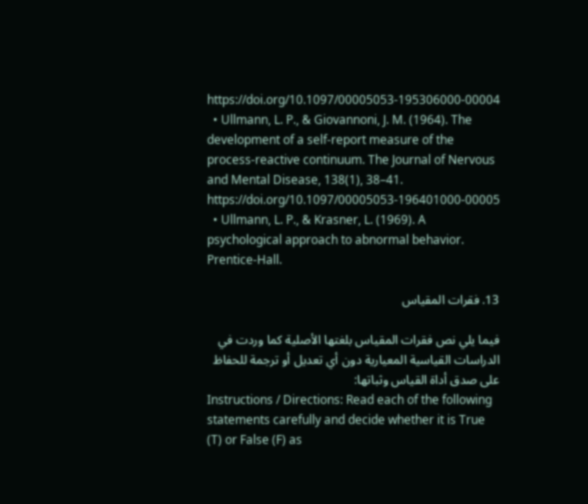https://doi.org/10.1097/00005053-195306000-00004
  • Ullmann, L. P., & Giovannoni, J. M. (1964). The development of a self-report measure of the process-reactive continuum. The Journal of Nervous and Mental Disease, 138(1), 38–41. https://doi.org/10.1097/00005053-196401000-00005
  • Ullmann, L. P., & Krasner, L. (1969). A psychological approach to abnormal behavior. Prentice-Hall.

13. فقرات المقياس

فيما يلي نص فقرات المقياس بلغتها الأصلية كما وردت في الدراسات القياسية المعيارية دون أي تعديل أو ترجمة للحفاظ على صدق أداة القياس وثباتها:
Instructions / Directions: Read each of the following statements carefully and decide whether it is True (T) or False (F) as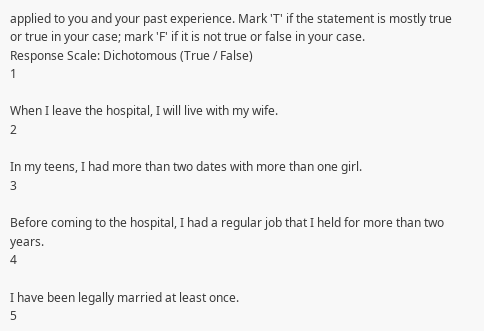applied to you and your past experience. Mark 'T' if the statement is mostly true or true in your case; mark 'F' if it is not true or false in your case.
Response Scale: Dichotomous (True / False)
1

When I leave the hospital, I will live with my wife.
2

In my teens, I had more than two dates with more than one girl.
3

Before coming to the hospital, I had a regular job that I held for more than two years.
4

I have been legally married at least once.
5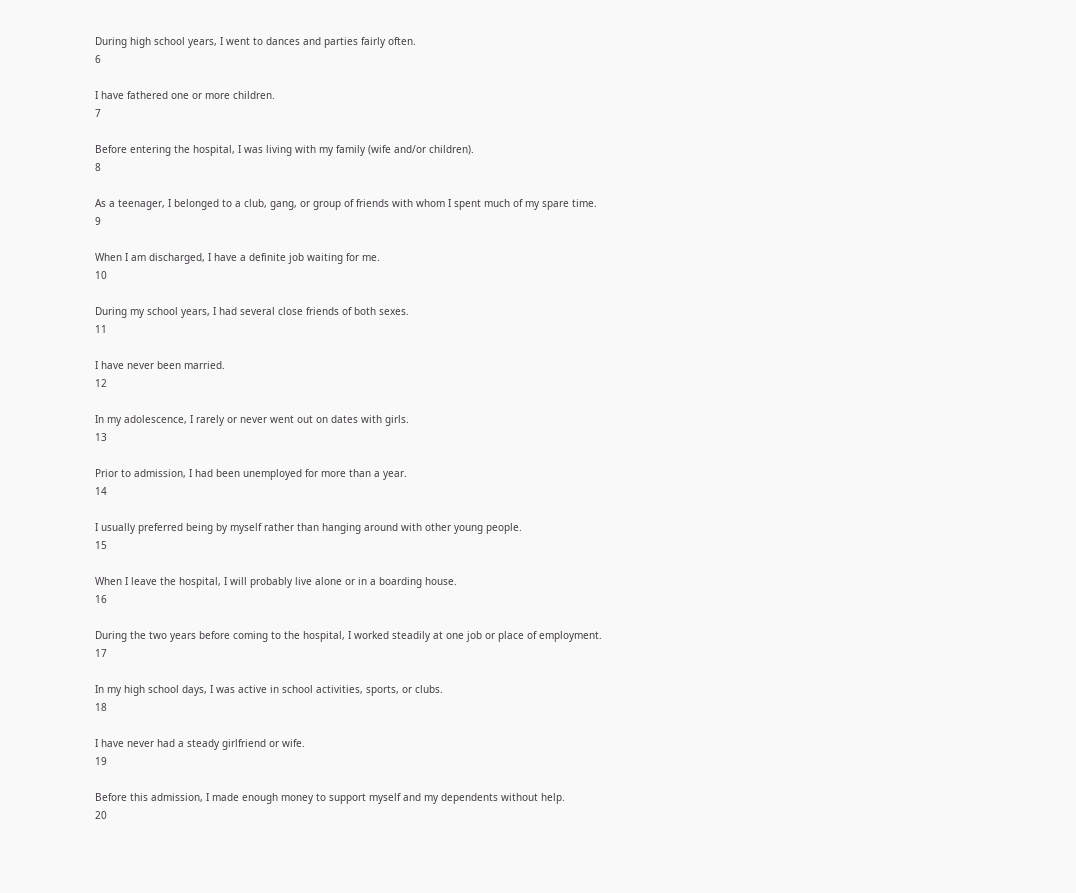During high school years, I went to dances and parties fairly often.
6

I have fathered one or more children.
7

Before entering the hospital, I was living with my family (wife and/or children).
8

As a teenager, I belonged to a club, gang, or group of friends with whom I spent much of my spare time.
9

When I am discharged, I have a definite job waiting for me.
10

During my school years, I had several close friends of both sexes.
11

I have never been married.
12

In my adolescence, I rarely or never went out on dates with girls.
13

Prior to admission, I had been unemployed for more than a year.
14

I usually preferred being by myself rather than hanging around with other young people.
15

When I leave the hospital, I will probably live alone or in a boarding house.
16

During the two years before coming to the hospital, I worked steadily at one job or place of employment.
17

In my high school days, I was active in school activities, sports, or clubs.
18

I have never had a steady girlfriend or wife.
19

Before this admission, I made enough money to support myself and my dependents without help.
20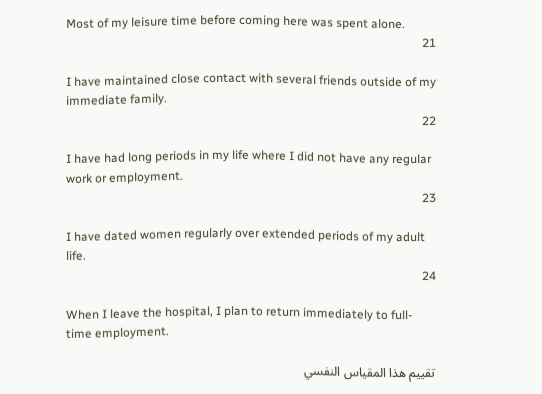Most of my leisure time before coming here was spent alone.
21

I have maintained close contact with several friends outside of my immediate family.
22

I have had long periods in my life where I did not have any regular work or employment.
23

I have dated women regularly over extended periods of my adult life.
24

When I leave the hospital, I plan to return immediately to full-time employment.

تقييم هذا المقياس النفسي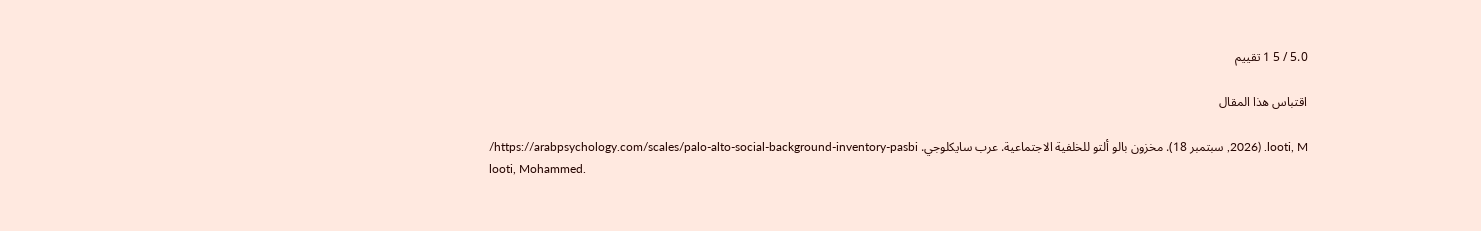5.0 / 5 1 تقييم

اقتباس هذا المقال

looti, M. (2026, سبتمبر 18). مخزون بالو ألتو للخلفية الاجتماعية. عرب سايكلوجي. https://arabpsychology.com/scales/palo-alto-social-background-inventory-pasbi/
looti, Mohammed.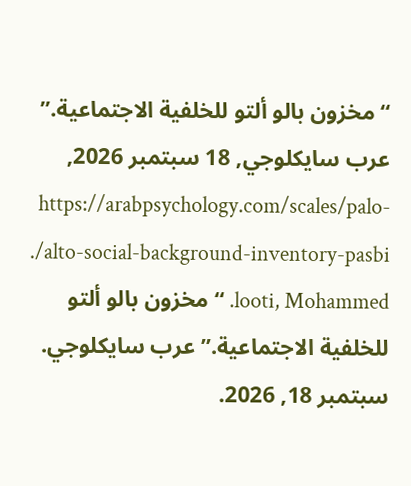“مخزون بالو ألتو للخلفية الاجتماعية.” عرب سايكلوجي, 18 سبتمبر 2026, https://arabpsychology.com/scales/palo-alto-social-background-inventory-pasbi/.
looti, Mohammed. “مخزون بالو ألتو للخلفية الاجتماعية.” عرب سايكلوجي. سبتمبر 18, 2026.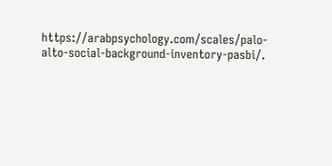https://arabpsychology.com/scales/palo-alto-social-background-inventory-pasbi/.